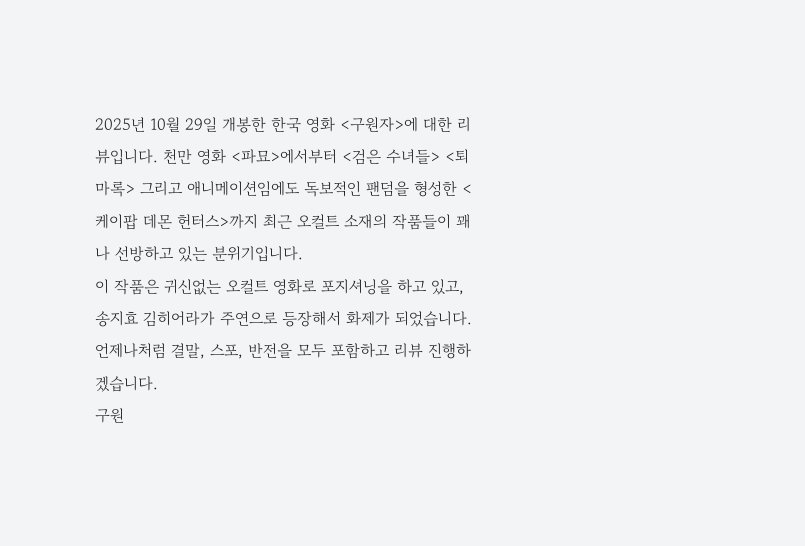2025년 10월 29일 개봉한 한국 영화 <구원자>에 대한 리뷰입니다. 천만 영화 <파묘>에서부터 <검은 수녀들> <퇴마록> 그리고 애니메이션임에도 독보적인 팬덤을 형성한 <케이팝 데몬 헌터스>까지 최근 오컬트 소재의 작품들이 꽤나 선방하고 있는 분위기입니다.
이 작품은 귀신없는 오컬트 영화로 포지셔닝을 하고 있고, 송지효 김히어라가 주연으로 등장해서 화제가 되었습니다. 언제나처럼 결말, 스포, 반전을 모두 포함하고 리뷰 진행하겠습니다.
구원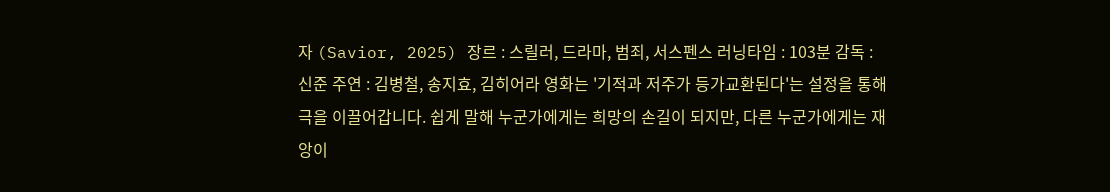자 (Savior, 2025) 장르 : 스릴러, 드라마, 범죄, 서스펜스 러닝타임 : 103분 감독 : 신준 주연 : 김병철, 송지효, 김히어라 영화는 '기적과 저주가 등가교환된다'는 설정을 통해 극을 이끌어갑니다. 쉽게 말해 누군가에게는 희망의 손길이 되지만, 다른 누군가에게는 재앙이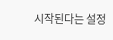시작된다는 설정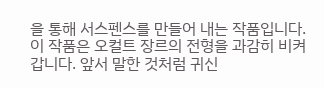을 통해 서스펜스를 만들어 내는 작품입니다.
이 작품은 오컬트 장르의 전형을 과감히 비켜갑니다. 앞서 말한 것처럼 귀신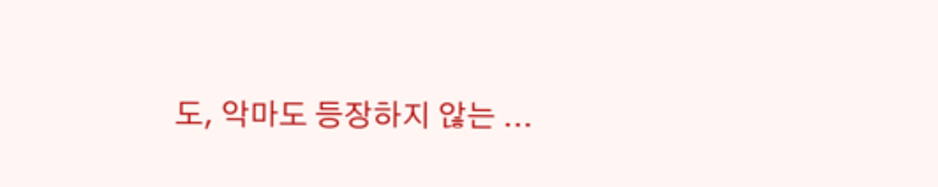도, 악마도 등장하지 않는 ...